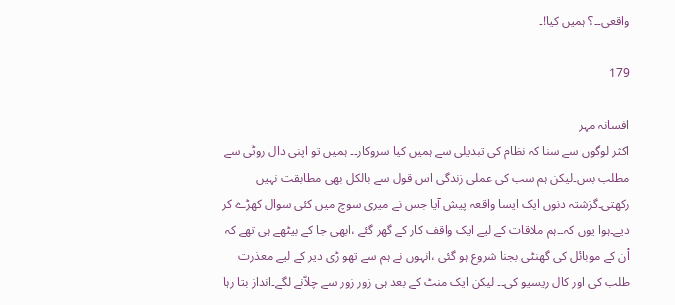واقعی۔۔؟ ہمیں کیا!۔

179

افسانہ مہر
اکثر لوگوں سے سنا کہ نظام کی تبدیلی سے ہمیں کیا سروکار۔۔ ہمیں تو اپنی دال روٹی سے مطلب بس۔لیکن ہم سب کی عملی زندگی اس قول سے بالکل بھی مطابقت نہیں رکھتی۔گزشتہ دنوں ایک ایسا واقعہ پیش آیا جس نے میری سوچ میں کئی سوال کھڑے کر دیے۔ہوا یوں کہ۔۔ہم ملاقات کے لیے ایک واقف کار کے گھر گئے ،ابھی جا کے بیٹھے ہی تھے کہ اْن کے موبائل کی گھنٹی بجنا شروع ہو گئی ،انہوں نے ہم سے تھو ڑی دیر کے لیے معذرت طلب کی اور کال ریسیو کی۔۔ لیکن ایک منٹ کے بعد ہی زور زور سے چلاّنے لگے۔انداز بتا رہا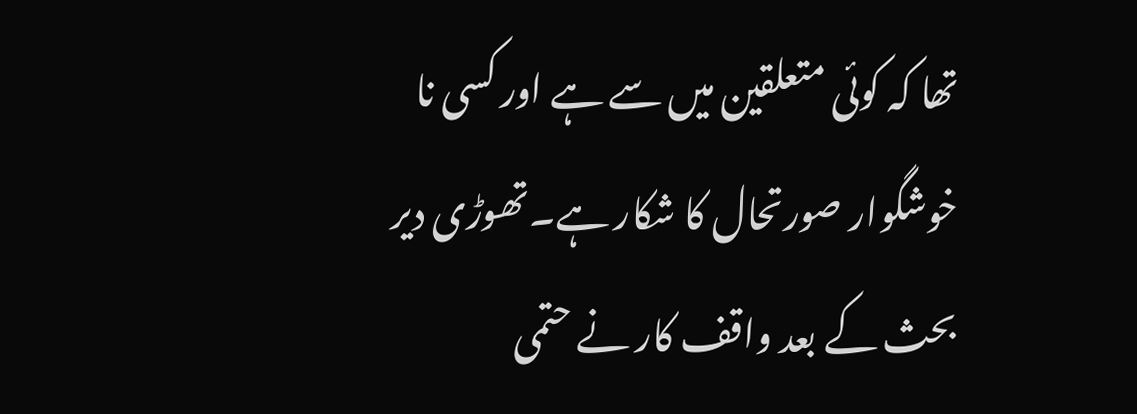تھا کہ کوئی متعلقین میں سے ہے اور کسی نا خوشگوار صورتحال کا شکار ہے۔تھوڑی دیر بحث کے بعد واقف کار نے حتمی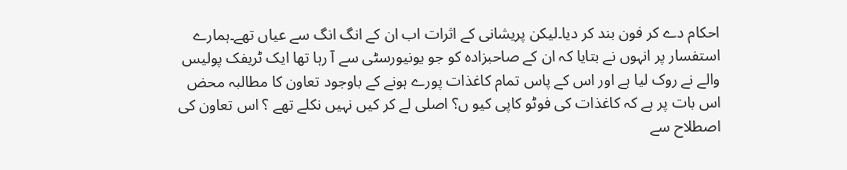احکام دے کر فون بند کر دیا۔لیکن پریشانی کے اثرات اب ان کے انگ انگ سے عیاں تھے۔ہمارے استفسار پر انہوں نے بتایا کہ ان کے صاحبزادہ کو جو یونیورسٹی سے آ رہا تھا ایک ٹریفک پولیس والے نے روک لیا ہے اور اس کے پاس تمام کاغذات پورے ہونے کے باوجود تعاون کا مطالبہ محض اس بات پر ہے کہ کاغذات کی فوٹو کاپی کیو ں؟ اصلی لے کر کیں نہیں نکلے تھے ؟ اس تعاون کی اصطلاح سے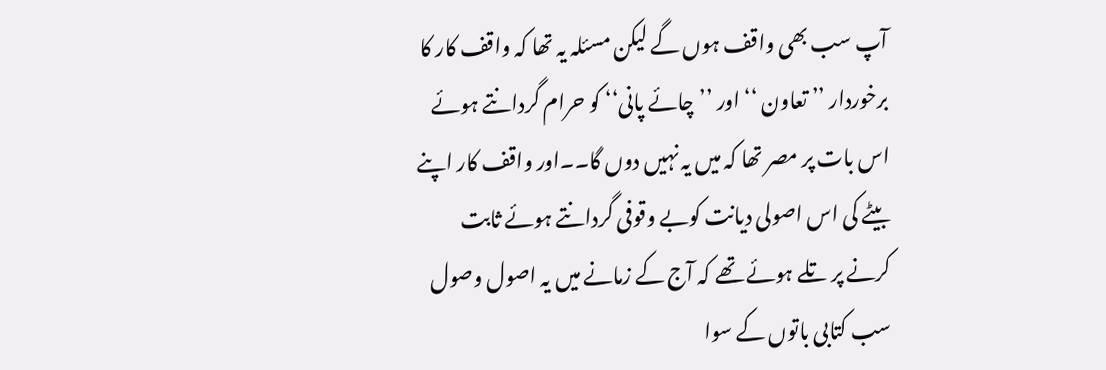آپ سب بھی واقف ہوں گے لیکن مسئلہ یہ تھا کہ واقف کار کا برخوردار ’’ تعاون ‘‘ اور ’’چائے پانی‘‘ کو حرام گردانتے ہوئے اس بات پر مصر تھا کہ میں یہ نہیں دوں گا۔۔اور واقف کار اپنے بیٹے کی اس اصولی دیانت کوبے وقوفی گردانتے ہوئے ثابت کرنے پر تلے ہوئے تھے کہ آج کے زمانے میں یہ اصول وصول سب کتابی باتوں کے سوا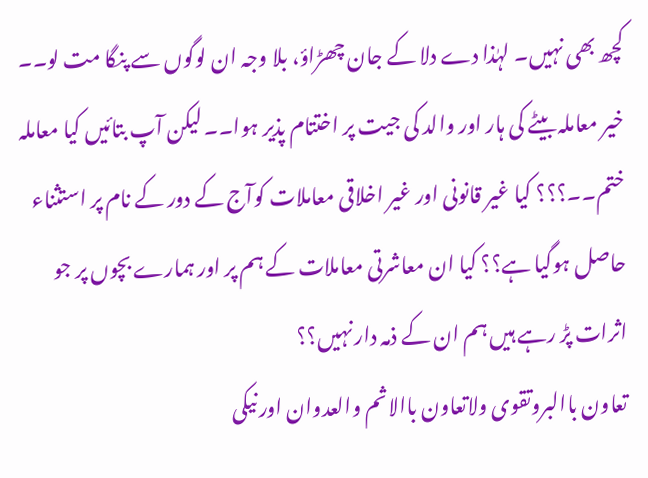کچھ بھی نہیں۔ لہٰذا دے دلا کے جان چھڑاؤ، بلا وجہ ان لوگوں سے پنگا مت لو۔۔ خیر معاملہ بیٹے کی ہار اور والد کی جیت پر اختتام پذیر ہوا۔۔ لیکن آپ بتائیں کیا معاملہ ختم۔۔؟؟؟ کیا غیر قانونی اور غیر اخلاقی معاملات کوآج کے دور کے نام پر استثناء حاصل ہوگیا ہے؟؟ کیا ان معاشرتی معاملات کے ہم پر اور ہمارے بچوں پر جو اثرات پڑ رہے ہیں ہم ان کے ذمہ دار نہیں؟؟
تعاون باالبروتقوی ولاتعاون باالاثم والعدوان اور نیکی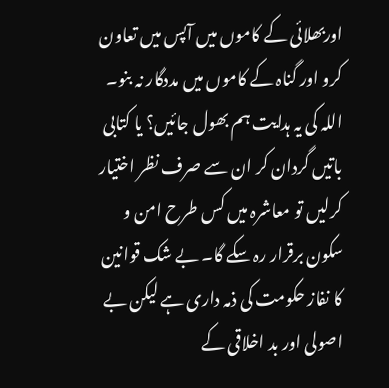اوربھلائی کے کاموں میں آپس میں تعاون کرو اور گناہ کے کاموں میں مددگار نہ بنو۔
اللہ کی یہ ہدایت ہم بھول جائیں؟ یا کتابی باتیں گردان کر ان سے صرف نظر اختیار کرلیں تو معاشرہ میں کس طرح امن و سکون برقرار رہ سکے گا۔ بے شک قوانین کا نفاز حکومت کی ذمہ داری ہے لیکن بے اصولی اور بد اخلاقی کے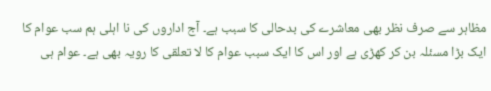مظاہر سے صرف نظر بھی معاشرے کی بدحالی کا سبب ہے۔ آج اداروں کی نا اہلی ہم سب عوام کا ایک بڑا مسئلہ بن کر کھڑی ہے اور اس کا ایک سبب عوام کا لا تعلقی کا رویہ بھی ہے۔ عوام ہی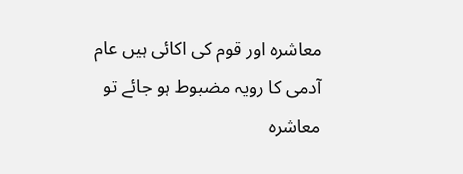معاشرہ اور قوم کی اکائی ہیں عام آدمی کا رویہ مضبوط ہو جائے تو معاشرہ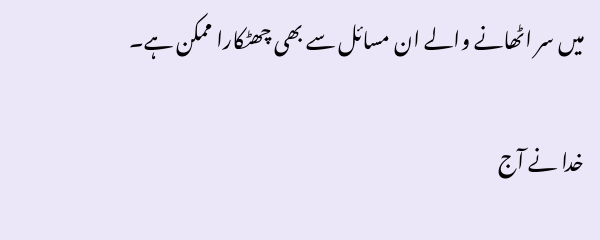میں سر اٹھانے والے ان مسائل سے بھی چھٹکارا ممکن ہے۔

خدا نے آج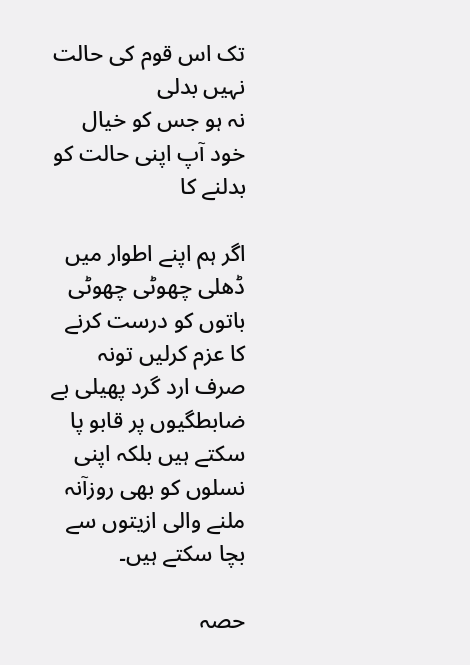تک اس قوم کی حالت نہیں بدلی
نہ ہو جس کو خیال خود آپ اپنی حالت کو بدلنے کا

اگر ہم اپنے اطوار میں ڈھلی چھوٹی چھوٹی باتوں کو درست کرنے کا عزم کرلیں تونہ صرف ارد گرد پھیلی بے ضابطگیوں پر قابو پا سکتے ہیں بلکہ اپنی نسلوں کو بھی روزآنہ ملنے والی ازیتوں سے بچا سکتے ہیں۔

حصہ